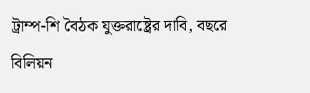ট্রাম্প-শি বৈঠক যুক্তরাষ্ট্রের দাবি, বছরে বিলিয়ন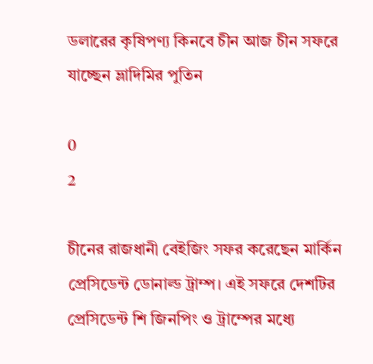ডলারের কৃষিপণ্য কিনবে চীন আজ চীন সফরে যাচ্ছেন ভ্লাদিমির পুতিন

0
2

চীনের রাজধানী বেইজিং সফর করেছেন মার্কিন প্রেসিডেন্ট ডোনাল্ড ট্রাম্প। এই সফরে দেশটির প্রেসিডেন্ট শি জিনপিং ও ট্রাম্পের মধ্যে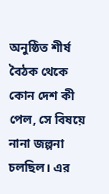অনুষ্ঠিত শীর্ষ বৈঠক থেকে কোন দেশ কী পেল, সে বিষয়ে নানা জল্পনা চলছিল। এর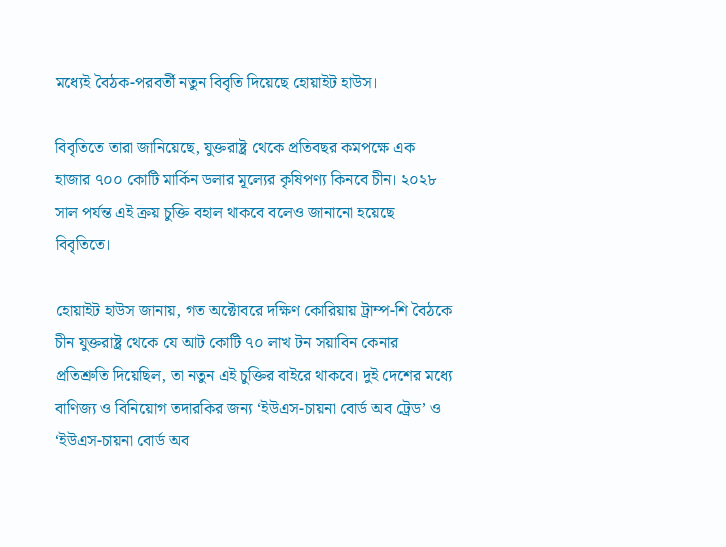মধ্যেই বৈঠক-পরবর্তী নতুন বিবৃতি দিয়েছে হোয়াইট হাউস।

বিবৃতিতে তারা জানিয়েছে, যুক্তরাষ্ট্র থেকে প্রতিবছর কমপক্ষে এক হাজার ৭০০ কোটি মার্কিন ডলার মূল্যের কৃষিপণ্য কিনবে চীন। ২০২৮ সাল পর্যন্ত এই ক্রয় চুক্তি বহাল থাকবে বলেও জানানো হয়েছে বিবৃতিতে।

হোয়াইট হাউস জানায়, গত অক্টোবরে দক্ষিণ কোরিয়ায় ট্রাম্প-শি বৈঠকে চীন যুক্তরাষ্ট্র থেকে যে আট কোটি ৭০ লাখ টন সয়াবিন কেনার প্রতিশ্রুতি দিয়েছিল, তা নতুন এই চুক্তির বাইরে থাকবে। দুই দেশের মধ্যে বাণিজ্য ও বিনিয়োগ তদারকির জন্য ‘ইউএস-চায়না বোর্ড অব ট্রেড’ ও ‘ইউএস-চায়না বোর্ড অব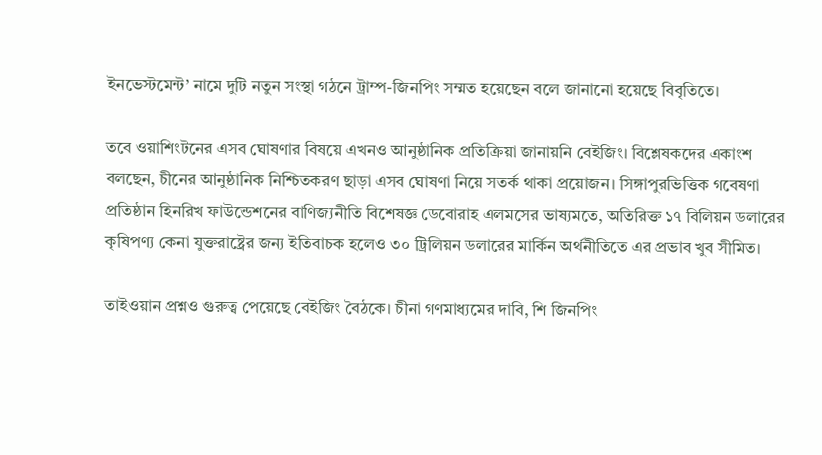ইনভেস্টমেন্ট’ নামে দুটি নতুন সংস্থা গঠনে ট্রাম্প-জিনপিং সম্মত হয়েছেন বলে জানানো হয়েছে বিবৃতিতে।

তবে ওয়াশিংটনের এসব ঘোষণার বিষয়ে এখনও আনুষ্ঠানিক প্রতিক্রিয়া জানায়নি বেইজিং। বিশ্লেষকদের একাংশ বলছেন, চীনের আনুষ্ঠানিক নিশ্চিতকরণ ছাড়া এসব ঘোষণা নিয়ে সতর্ক থাকা প্রয়োজন। সিঙ্গাপুরভিত্তিক গবেষণা প্রতিষ্ঠান হিনরিখ ফাউন্ডেশনের বাণিজ্যনীতি বিশেষজ্ঞ ডেবোরাহ এলমসের ভাষ্যমতে, অতিরিক্ত ১৭ বিলিয়ন ডলারের কৃষিপণ্য কেনা যুক্তরাষ্ট্রের জন্য ইতিবাচক হলেও ৩০ ট্রিলিয়ন ডলারের মার্কিন অর্থনীতিতে এর প্রভাব খুব সীমিত।

তাইওয়ান প্রশ্নও গুরুত্ব পেয়েছে বেইজিং বৈঠকে। চীনা গণমাধ্যমের দাবি, শি জিনপিং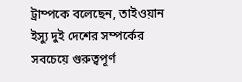ট্রাম্পকে বলেছেন, তাইওয়ান ইস্যু দুই দেশের সম্পর্কের সবচেয়ে গুরুত্বপূর্ণ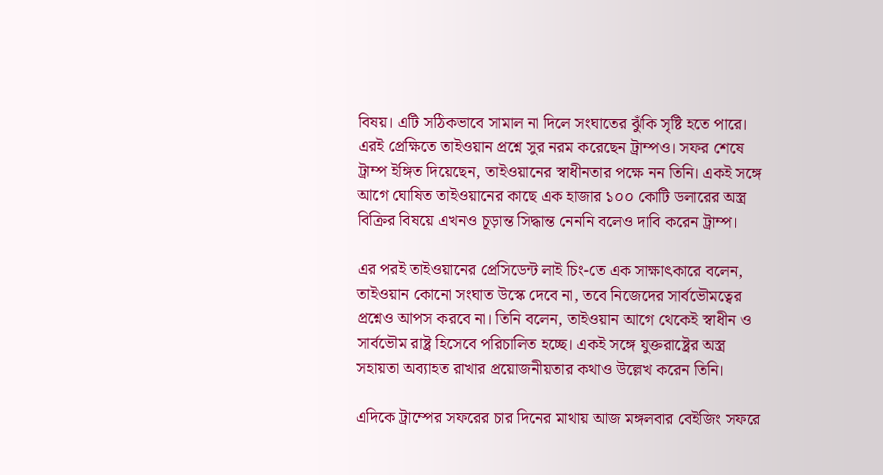বিষয়। এটি সঠিকভাবে সামাল না দিলে সংঘাতের ঝুঁকি সৃষ্টি হতে পারে। এরই প্রেক্ষিতে তাইওয়ান প্রশ্নে সুর নরম করেছেন ট্রাম্পও। সফর শেষে ট্রাম্প ইঙ্গিত দিয়েছেন, তাইওয়ানের স্বাধীনতার পক্ষে নন তিনি। একই সঙ্গে আগে ঘোষিত তাইওয়ানের কাছে এক হাজার ১০০ কোটি ডলারের অস্ত্র বিক্রির বিষয়ে এখনও চূড়ান্ত সিদ্ধান্ত নেননি বলেও দাবি করেন ট্রাম্প।

এর পরই তাইওয়ানের প্রেসিডেন্ট লাই চিং-তে এক সাক্ষাৎকারে বলেন, তাইওয়ান কোনো সংঘাত উস্কে দেবে না, তবে নিজেদের সার্বভৌমত্বের প্রশ্নেও আপস করবে না। তিনি বলেন, তাইওয়ান আগে থেকেই স্বাধীন ও সার্বভৌম রাষ্ট্র হিসেবে পরিচালিত হচ্ছে। একই সঙ্গে যুক্তরাষ্ট্রের অস্ত্র সহায়তা অব্যাহত রাখার প্রয়োজনীয়তার কথাও উল্লেখ করেন তিনি।

এদিকে ট্রাম্পের সফরের চার দিনের মাথায় আজ মঙ্গলবার বেইজিং সফরে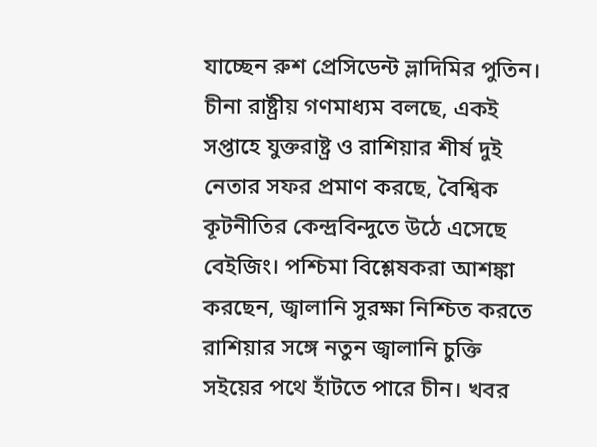যাচ্ছেন রুশ প্রেসিডেন্ট ভ্লাদিমির পুতিন। চীনা রাষ্ট্রীয় গণমাধ্যম বলছে, একই সপ্তাহে যুক্তরাষ্ট্র ও রাশিয়ার শীর্ষ দুই নেতার সফর প্রমাণ করছে, বৈশ্বিক কূটনীতির কেন্দ্রবিন্দুতে উঠে এসেছে বেইজিং। পশ্চিমা বিশ্লেষকরা আশঙ্কা করছেন, জ্বালানি সুরক্ষা নিশ্চিত করতে রাশিয়ার সঙ্গে নতুন জ্বালানি চুক্তি সইয়ের পথে হাঁটতে পারে চীন। খবর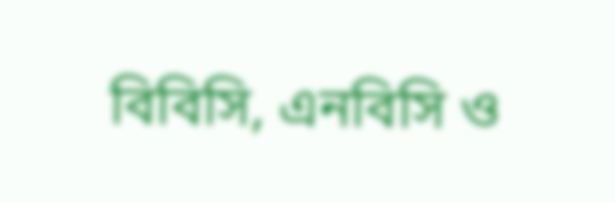বিবিসি, এনবিসি ও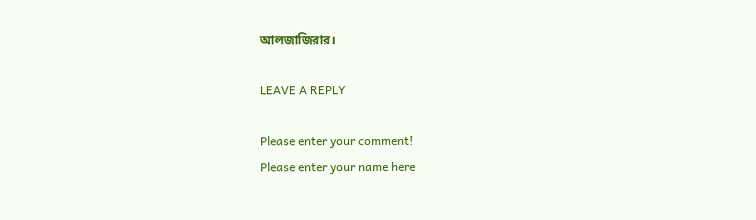আলজাজিরার।

LEAVE A REPLY

Please enter your comment!
Please enter your name here